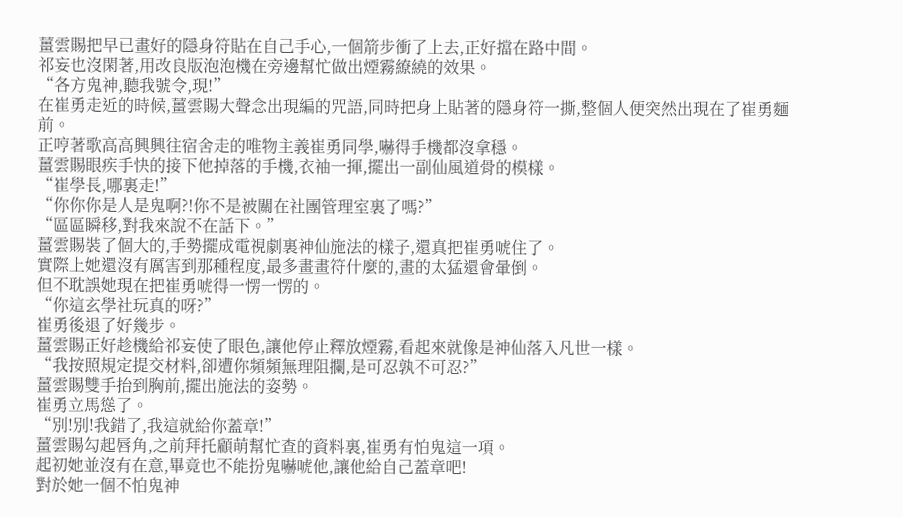薑雲賜把早已畫好的隱身符貼在自己手心,一個箭步衝了上去,正好擋在路中間。
祁妄也沒閑著,用改良版泡泡機在旁邊幫忙做出煙霧繚繞的效果。
“各方鬼神,聽我號令,現!”
在崔勇走近的時候,薑雲賜大聲念出現編的咒語,同時把身上貼著的隱身符一撕,整個人便突然出現在了崔勇麵前。
正哼著歌高高興興往宿舍走的唯物主義崔勇同學,嚇得手機都沒拿穩。
薑雲賜眼疾手快的接下他掉落的手機,衣袖一揮,擺出一副仙風道骨的模樣。
“崔學長,哪裏走!”
“你你你是人是鬼啊?!你不是被關在社團管理室裏了嗎?”
“區區瞬移,對我來說不在話下。”
薑雲賜裝了個大的,手勢擺成電視劇裏神仙施法的樣子,還真把崔勇唬住了。
實際上她還沒有厲害到那種程度,最多畫畫符什麼的,畫的太猛還會暈倒。
但不耽誤她現在把崔勇唬得一愣一愣的。
“你這玄學社玩真的呀?”
崔勇後退了好幾步。
薑雲賜正好趁機給祁妄使了眼色,讓他停止釋放煙霧,看起來就像是神仙落入凡世一樣。
“我按照規定提交材料,卻遭你頻頻無理阻攔,是可忍孰不可忍?”
薑雲賜雙手抬到胸前,擺出施法的姿勢。
崔勇立馬慫了。
“別!別!我錯了,我這就給你蓋章!”
薑雲賜勾起唇角,之前拜托顧萌幫忙查的資料裏,崔勇有怕鬼這一項。
起初她並沒有在意,畢竟也不能扮鬼嚇唬他,讓他給自己蓋章吧!
對於她一個不怕鬼神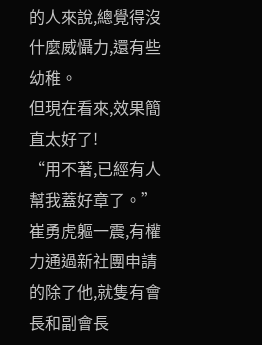的人來說,總覺得沒什麼威懾力,還有些幼稚。
但現在看來,效果簡直太好了!
“用不著,已經有人幫我蓋好章了。”
崔勇虎軀一震,有權力通過新社團申請的除了他,就隻有會長和副會長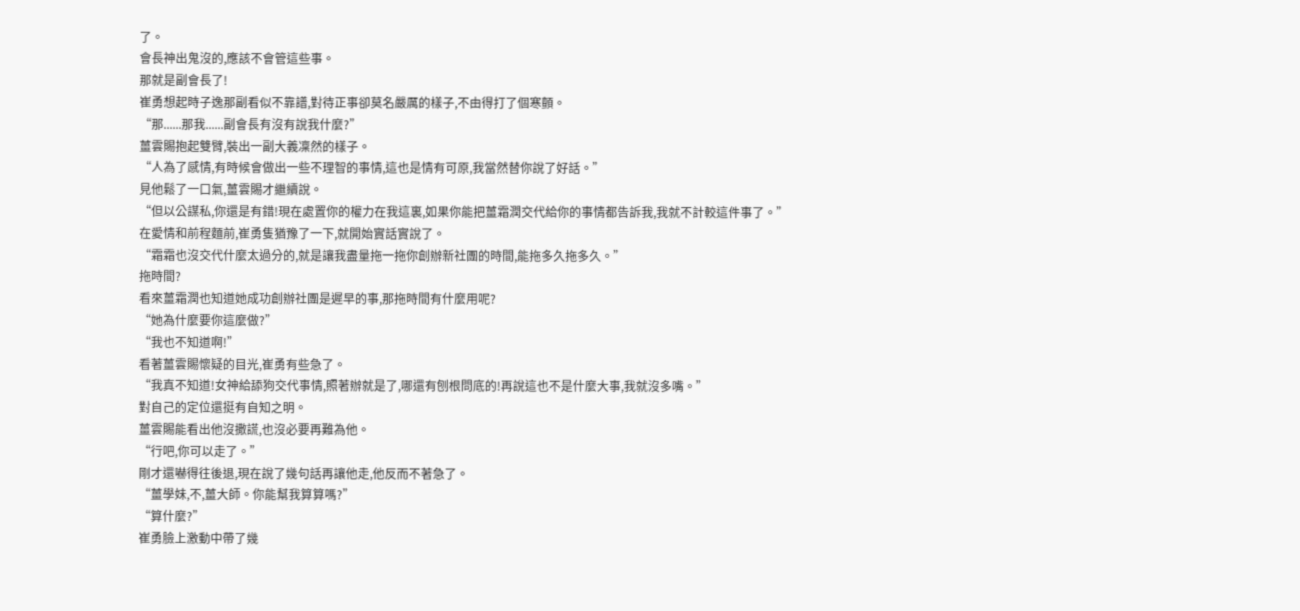了。
會長神出鬼沒的,應該不會管這些事。
那就是副會長了!
崔勇想起時子逸那副看似不靠譜,對待正事卻莫名嚴厲的樣子,不由得打了個寒顫。
“那......那我......副會長有沒有說我什麼?”
薑雲賜抱起雙臂,裝出一副大義凜然的樣子。
“人為了感情,有時候會做出一些不理智的事情,這也是情有可原,我當然替你說了好話。”
見他鬆了一口氣,薑雲賜才繼續說。
“但以公謀私,你還是有錯!現在處置你的權力在我這裏,如果你能把薑霜潤交代給你的事情都告訴我,我就不計較這件事了。”
在愛情和前程麵前,崔勇隻猶豫了一下,就開始實話實說了。
“霜霜也沒交代什麼太過分的,就是讓我盡量拖一拖你創辦新社團的時間,能拖多久拖多久。”
拖時間?
看來薑霜潤也知道她成功創辦社團是遲早的事,那拖時間有什麼用呢?
“她為什麼要你這麼做?”
“我也不知道啊!”
看著薑雲賜懷疑的目光,崔勇有些急了。
“我真不知道!女神給舔狗交代事情,照著辦就是了,哪還有刨根問底的!再說這也不是什麼大事,我就沒多嘴。”
對自己的定位還挺有自知之明。
薑雲賜能看出他沒撒謊,也沒必要再難為他。
“行吧,你可以走了。”
剛才還嚇得往後退,現在說了幾句話再讓他走,他反而不著急了。
“薑學妹,不,薑大師。你能幫我算算嗎?”
“算什麼?”
崔勇臉上激動中帶了幾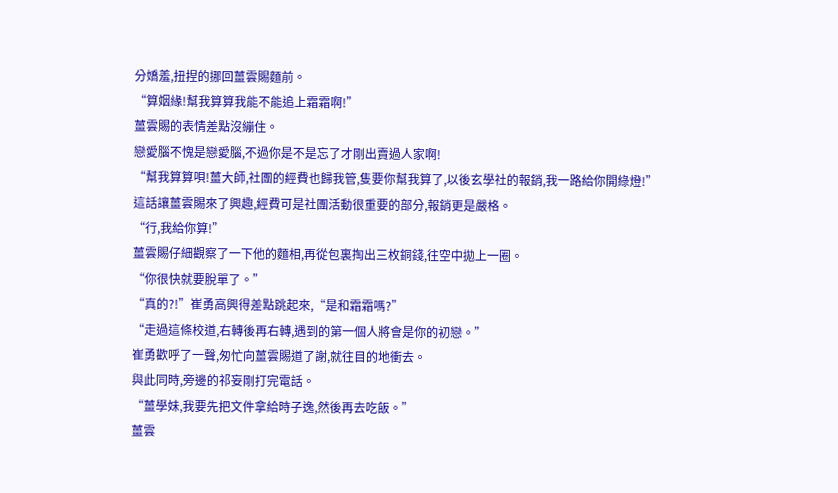分嬌羞,扭捏的挪回薑雲賜麵前。
“算姻緣!幫我算算我能不能追上霜霜啊!”
薑雲賜的表情差點沒繃住。
戀愛腦不愧是戀愛腦,不過你是不是忘了才剛出賣過人家啊!
“幫我算算唄!薑大師,社團的經費也歸我管,隻要你幫我算了,以後玄學社的報銷,我一路給你開綠燈!”
這話讓薑雲賜來了興趣,經費可是社團活動很重要的部分,報銷更是嚴格。
“行,我給你算!”
薑雲賜仔細觀察了一下他的麵相,再從包裏掏出三枚銅錢,往空中拋上一圈。
“你很快就要脫單了。”
“真的?!”崔勇高興得差點跳起來,“是和霜霜嗎?”
“走過這條校道,右轉後再右轉,遇到的第一個人將會是你的初戀。”
崔勇歡呼了一聲,匆忙向薑雲賜道了謝,就往目的地衝去。
與此同時,旁邊的祁妄剛打完電話。
“薑學妹,我要先把文件拿給時子逸,然後再去吃飯。”
薑雲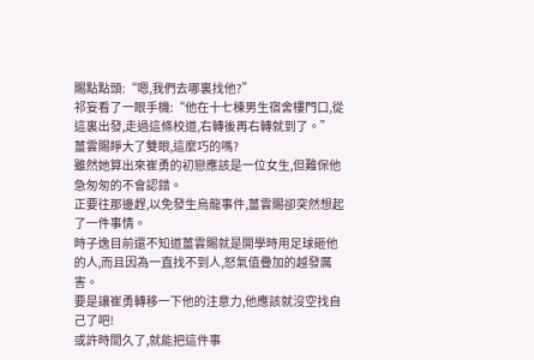賜點點頭:“嗯,我們去哪裏找他?”
祁妄看了一眼手機:“他在十七棟男生宿舍樓門口,從這裏出發,走過這條校道,右轉後再右轉就到了。”
薑雲賜睜大了雙眼,這麼巧的嗎?
雖然她算出來崔勇的初戀應該是一位女生,但難保他急匆匆的不會認錯。
正要往那邊趕,以免發生烏龍事件,薑雲賜卻突然想起了一件事情。
時子逸目前還不知道薑雲賜就是開學時用足球砸他的人,而且因為一直找不到人,怒氣值疊加的越發厲害。
要是讓崔勇轉移一下他的注意力,他應該就沒空找自己了吧!
或許時間久了,就能把這件事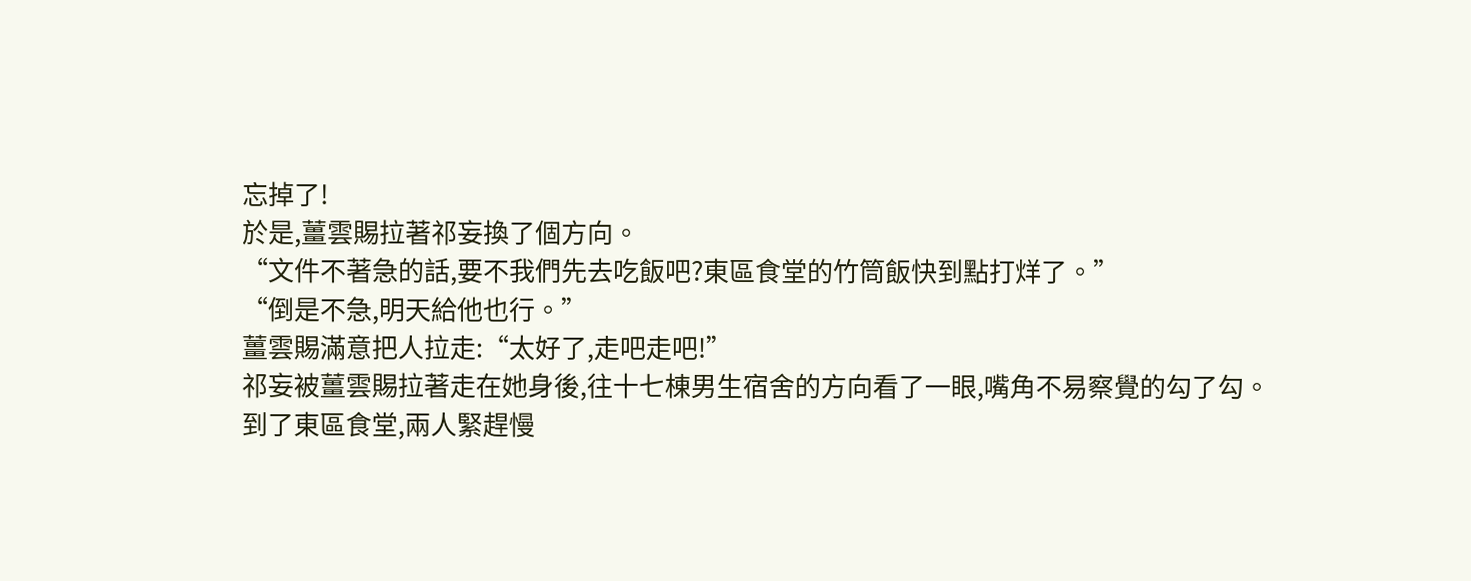忘掉了!
於是,薑雲賜拉著祁妄換了個方向。
“文件不著急的話,要不我們先去吃飯吧?東區食堂的竹筒飯快到點打烊了。”
“倒是不急,明天給他也行。”
薑雲賜滿意把人拉走:“太好了,走吧走吧!”
祁妄被薑雲賜拉著走在她身後,往十七棟男生宿舍的方向看了一眼,嘴角不易察覺的勾了勾。
到了東區食堂,兩人緊趕慢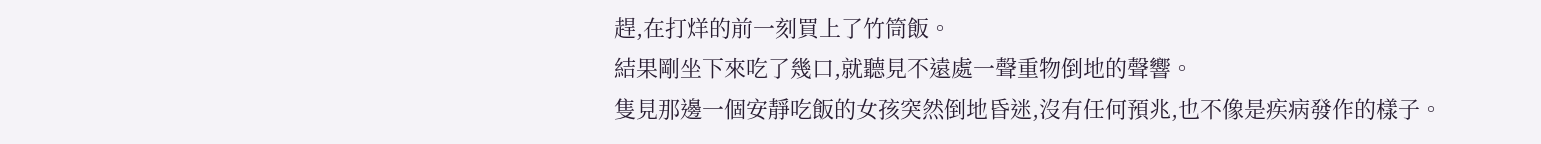趕,在打烊的前一刻買上了竹筒飯。
結果剛坐下來吃了幾口,就聽見不遠處一聲重物倒地的聲響。
隻見那邊一個安靜吃飯的女孩突然倒地昏迷,沒有任何預兆,也不像是疾病發作的樣子。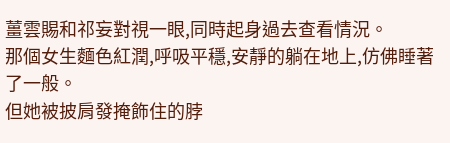薑雲賜和祁妄對視一眼,同時起身過去查看情況。
那個女生麵色紅潤,呼吸平穩,安靜的躺在地上,仿佛睡著了一般。
但她被披肩發掩飾住的脖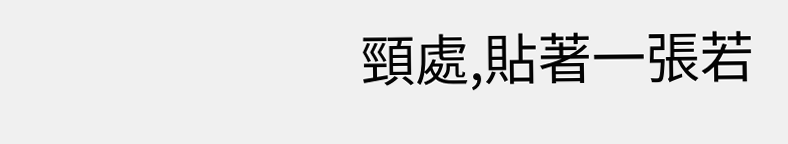頸處,貼著一張若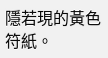隱若現的黃色符紙。